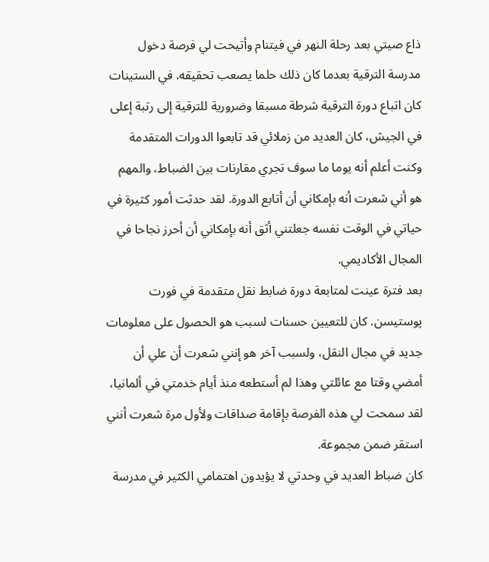ذاع صيتي بعد رحلة النهر في فيتنام وأتيحت لي فرصة دخول مدرسة الترقية بعدما كان ذلك حلما يصعب تحقيقه. في الستينات كان اتباع دورة الترقية شرطة مسبقا وضرورية للترقية إلى رتبة إعلى في الجيش، كان العديد من زملائي قد تابعوا الدورات المتقدمة وكنت أعلم أنه يوما ما سوف تجري مقارنات بين الضباط، والمهم هو أني شعرت أنه بإمكاني أن أتابع الدورة. لقد حدثت أمور كثيرة في حياتي في الوقت نفسه جعلتني أثق أنه بإمكاني أن أحرز نجاحا في المجال الأكاديمي.
بعد فترة عينت لمتابعة دورة ضابط نقل متقدمة في فورت پوستيسن. كان للتعيين حسنات لسبب هو الحصول على معلومات جديد في مجال النقل، ولسبب آخر هو إنني شعرت أن علي أن أمضي وقتا مع عائلتي وهذا لم أستطعه منذ أيام خدمتي في ألمانيا، لقد سمحت لي هذه الفرصة بإقامة صداقات ولأول مرة شعرت أنني استقر ضمن مجموعة.
كان ضباط العديد في وحدتي لا يؤيدون اهتمامي الكثير في مدرسة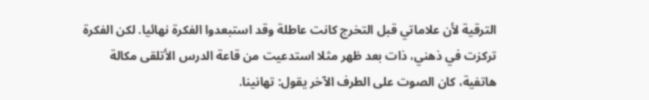الترقية لأن علاماتي قبل التخرج كانت عاطلة وقد استبعدوا الفكرة نهائيا. لكن الفكرة تركزت في ذهني، ذات بعد ظهر مثلا استدعيت من قاعة الدرس الأتلقى مكالة هاتفية، كان الصوت على الطرف الآخر يقول: تهانينا.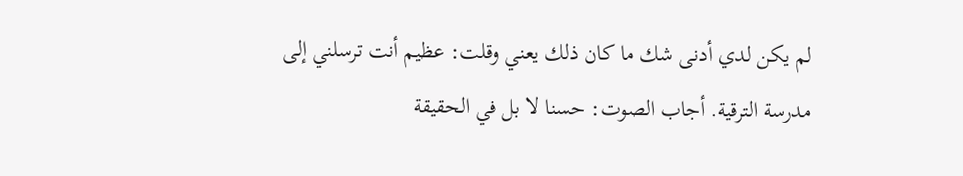لم يكن لدي أدنى شك ما كان ذلك يعني وقلت: عظيم أنت ترسلني إلى مدرسة الترقية. أجاب الصوت: حسنا لا بل في الحقيقة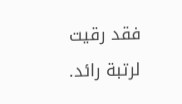فقد رقيت لرتبة رائد.